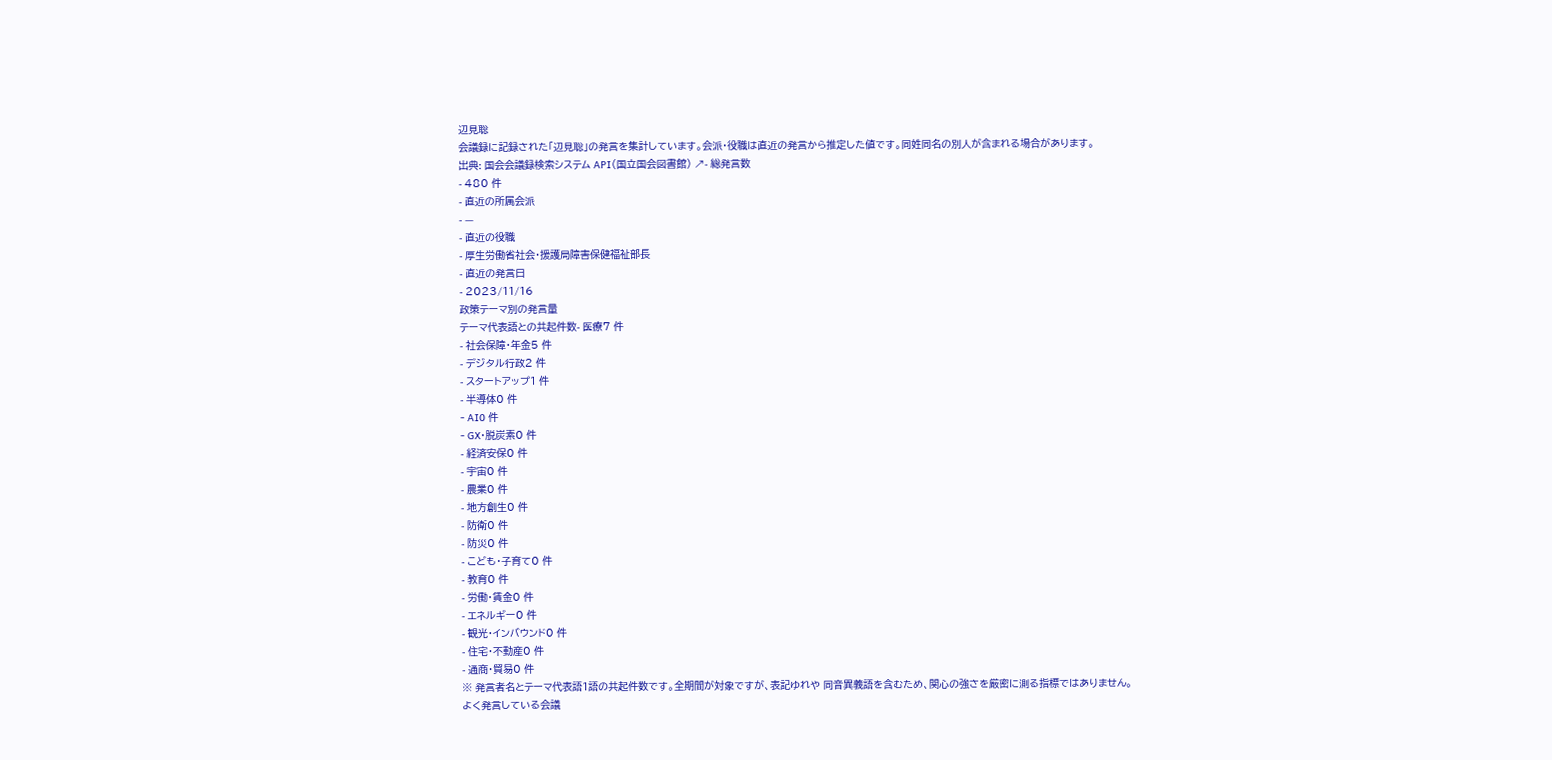辺見聡
会議録に記録された「辺見聡」の発言を集計しています。会派・役職は直近の発言から推定した値です。同姓同名の別人が含まれる場合があります。
出典: 国会会議録検索システム API(国立国会図書館) ↗- 総発言数
- 480 件
- 直近の所属会派
- —
- 直近の役職
- 厚生労働省社会・援護局障害保健福祉部長
- 直近の発言日
- 2023/11/16
政策テーマ別の発言量
テーマ代表語との共起件数- 医療7 件
- 社会保障・年金5 件
- デジタル行政2 件
- スタートアップ1 件
- 半導体0 件
- AI0 件
- GX・脱炭素0 件
- 経済安保0 件
- 宇宙0 件
- 農業0 件
- 地方創生0 件
- 防衛0 件
- 防災0 件
- こども・子育て0 件
- 教育0 件
- 労働・賃金0 件
- エネルギー0 件
- 観光・インバウンド0 件
- 住宅・不動産0 件
- 通商・貿易0 件
※ 発言者名とテーマ代表語1語の共起件数です。全期間が対象ですが、表記ゆれや 同音異義語を含むため、関心の強さを厳密に測る指標ではありません。
よく発言している会議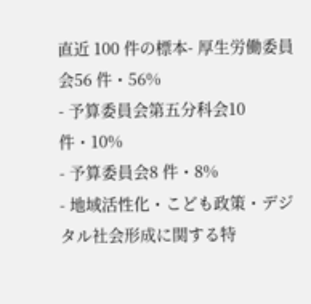直近 100 件の標本- 厚生労働委員会56 件・56%
- 予算委員会第五分科会10 件・10%
- 予算委員会8 件・8%
- 地域活性化・こども政策・デジタル社会形成に関する特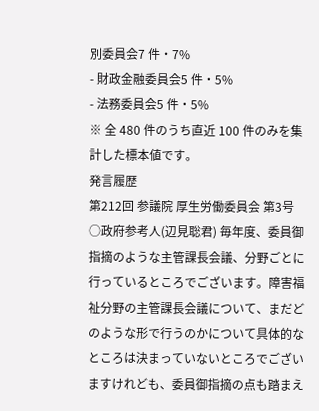別委員会7 件・7%
- 財政金融委員会5 件・5%
- 法務委員会5 件・5%
※ 全 480 件のうち直近 100 件のみを集計した標本値です。
発言履歴
第212回 参議院 厚生労働委員会 第3号
○政府参考人(辺見聡君) 毎年度、委員御指摘のような主管課長会議、分野ごとに行っているところでございます。障害福祉分野の主管課長会議について、まだどのような形で行うのかについて具体的なところは決まっていないところでございますけれども、委員御指摘の点も踏まえ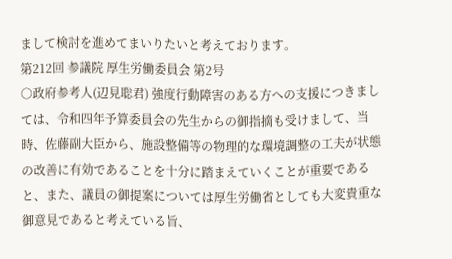まして検討を進めてまいりたいと考えております。
第212回 参議院 厚生労働委員会 第2号
○政府参考人(辺見聡君) 強度行動障害のある方への支援につきましては、令和四年予算委員会の先生からの御指摘も受けまして、当時、佐藤副大臣から、施設整備等の物理的な環境調整の工夫が状態の改善に有効であることを十分に踏まえていくことが重要であると、また、議員の御提案については厚生労働省としても大変貴重な御意見であると考えている旨、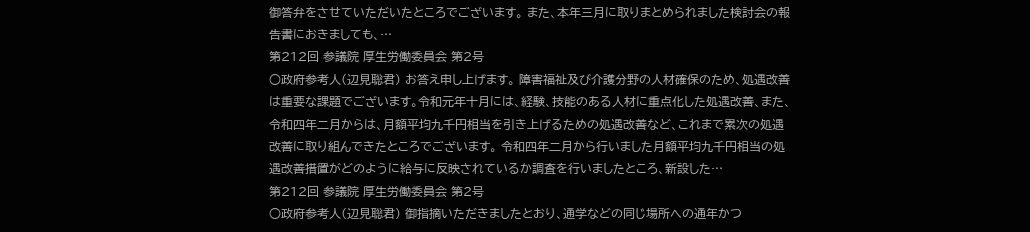御答弁をさせていただいたところでございます。 また、本年三月に取りまとめられました検討会の報告書におきましても、…
第212回 参議院 厚生労働委員会 第2号
○政府参考人(辺見聡君) お答え申し上げます。 障害福祉及び介護分野の人材確保のため、処遇改善は重要な課題でございます。令和元年十月には、経験、技能のある人材に重点化した処遇改善、また、令和四年二月からは、月額平均九千円相当を引き上げるための処遇改善など、これまで累次の処遇改善に取り組んできたところでございます。 令和四年二月から行いました月額平均九千円相当の処遇改善措置がどのように給与に反映されているか調査を行いましたところ、新設した…
第212回 参議院 厚生労働委員会 第2号
○政府参考人(辺見聡君) 御指摘いただきましたとおり、通学などの同じ場所への通年かつ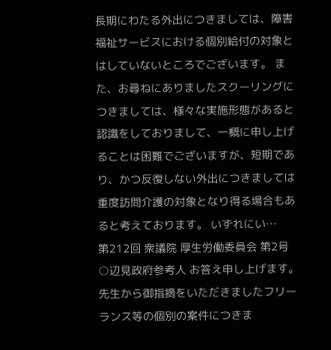長期にわたる外出につきましては、障害福祉サービスにおける個別給付の対象とはしていないところでございます。 また、お尋ねにありましたスクーリングにつきましては、様々な実施形態があると認識をしておりまして、一概に申し上げることは困難でございますが、短期であり、かつ反復しない外出につきましては重度訪問介護の対象となり得る場合もあると考えております。 いずれにい…
第212回 衆議院 厚生労働委員会 第2号
○辺見政府参考人 お答え申し上げます。 先生から御指摘をいただきましたフリーランス等の個別の案件につきま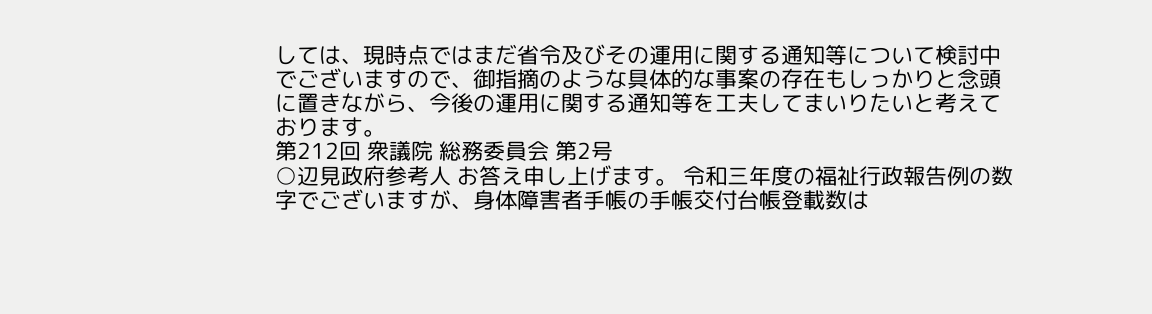しては、現時点ではまだ省令及びその運用に関する通知等について検討中でございますので、御指摘のような具体的な事案の存在もしっかりと念頭に置きながら、今後の運用に関する通知等を工夫してまいりたいと考えております。
第212回 衆議院 総務委員会 第2号
○辺見政府参考人 お答え申し上げます。 令和三年度の福祉行政報告例の数字でございますが、身体障害者手帳の手帳交付台帳登載数は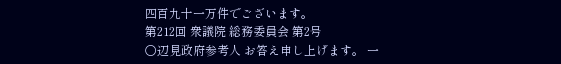四百九十一万件でございます。
第212回 衆議院 総務委員会 第2号
○辺見政府参考人 お答え申し上げます。 一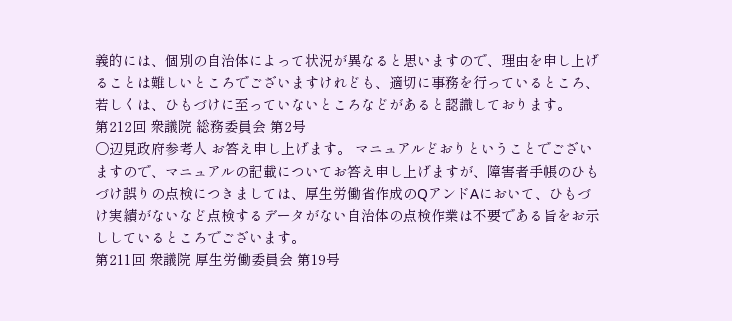義的には、個別の自治体によって状況が異なると思いますので、理由を申し上げることは難しいところでございますけれども、適切に事務を行っているところ、若しくは、ひもづけに至っていないところなどがあると認識しております。
第212回 衆議院 総務委員会 第2号
○辺見政府参考人 お答え申し上げます。 マニュアルどおりということでございますので、マニュアルの記載についてお答え申し上げますが、障害者手帳のひもづけ誤りの点検につきましては、厚生労働省作成のQアンドAにおいて、ひもづけ実績がないなど点検するデータがない自治体の点検作業は不要である旨をお示ししているところでございます。
第211回 衆議院 厚生労働委員会 第19号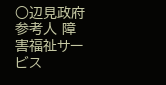○辺見政府参考人 障害福祉サービス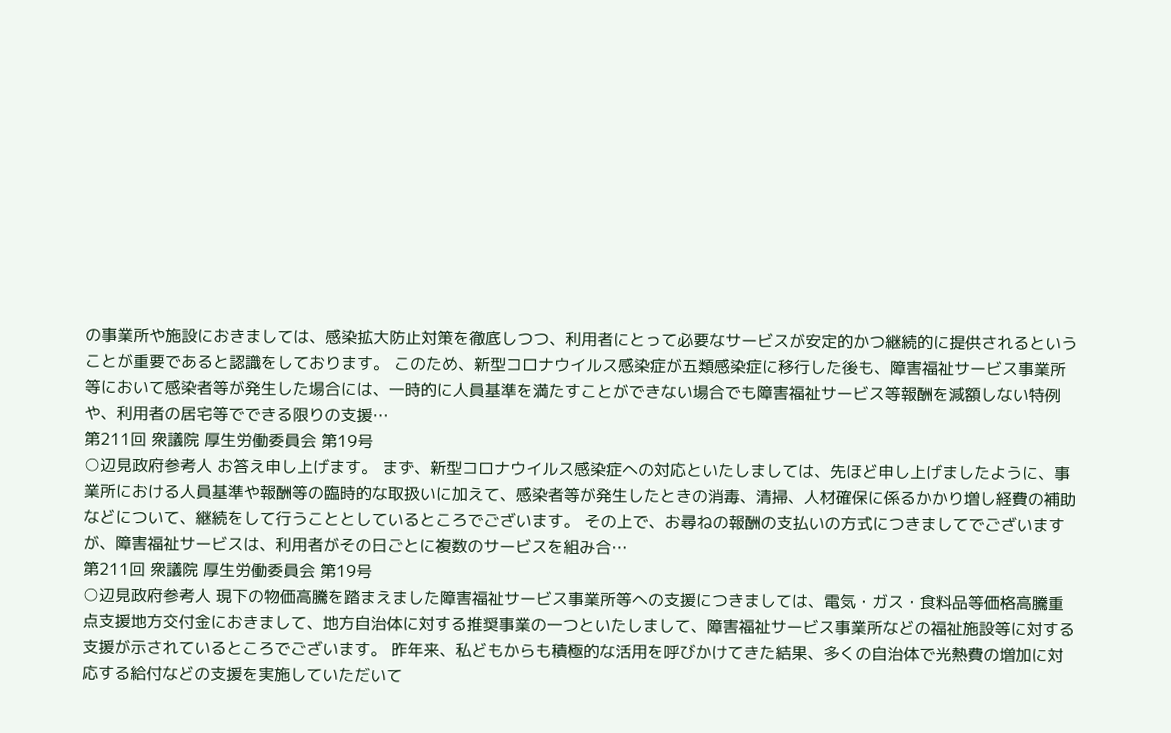の事業所や施設におきましては、感染拡大防止対策を徹底しつつ、利用者にとって必要なサービスが安定的かつ継続的に提供されるということが重要であると認識をしております。 このため、新型コロナウイルス感染症が五類感染症に移行した後も、障害福祉サービス事業所等において感染者等が発生した場合には、一時的に人員基準を満たすことができない場合でも障害福祉サービス等報酬を減額しない特例や、利用者の居宅等でできる限りの支援…
第211回 衆議院 厚生労働委員会 第19号
○辺見政府参考人 お答え申し上げます。 まず、新型コロナウイルス感染症への対応といたしましては、先ほど申し上げましたように、事業所における人員基準や報酬等の臨時的な取扱いに加えて、感染者等が発生したときの消毒、清掃、人材確保に係るかかり増し経費の補助などについて、継続をして行うこととしているところでございます。 その上で、お尋ねの報酬の支払いの方式につきましてでございますが、障害福祉サービスは、利用者がその日ごとに複数のサービスを組み合…
第211回 衆議院 厚生労働委員会 第19号
○辺見政府参考人 現下の物価高騰を踏まえました障害福祉サービス事業所等への支援につきましては、電気・ガス・食料品等価格高騰重点支援地方交付金におきまして、地方自治体に対する推奨事業の一つといたしまして、障害福祉サービス事業所などの福祉施設等に対する支援が示されているところでございます。 昨年来、私どもからも積極的な活用を呼びかけてきた結果、多くの自治体で光熱費の増加に対応する給付などの支援を実施していただいて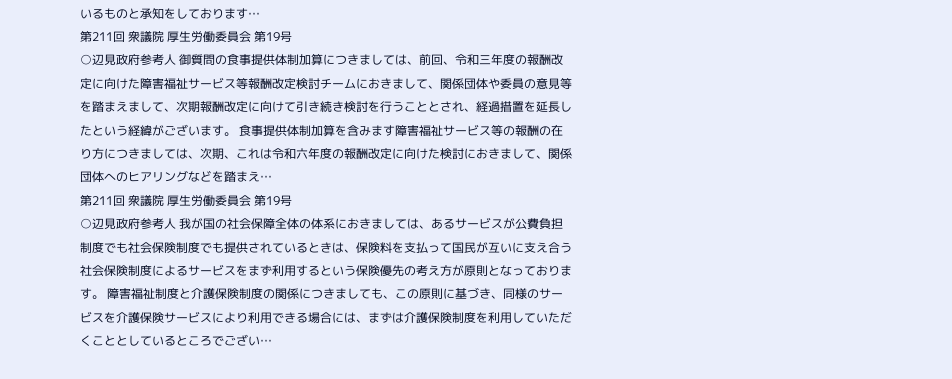いるものと承知をしております…
第211回 衆議院 厚生労働委員会 第19号
○辺見政府参考人 御質問の食事提供体制加算につきましては、前回、令和三年度の報酬改定に向けた障害福祉サービス等報酬改定検討チームにおきまして、関係団体や委員の意見等を踏まえまして、次期報酬改定に向けて引き続き検討を行うこととされ、経過措置を延長したという経緯がございます。 食事提供体制加算を含みます障害福祉サービス等の報酬の在り方につきましては、次期、これは令和六年度の報酬改定に向けた検討におきまして、関係団体へのヒアリングなどを踏まえ…
第211回 衆議院 厚生労働委員会 第19号
○辺見政府参考人 我が国の社会保障全体の体系におきましては、あるサービスが公費負担制度でも社会保険制度でも提供されているときは、保険料を支払って国民が互いに支え合う社会保険制度によるサービスをまず利用するという保険優先の考え方が原則となっております。 障害福祉制度と介護保険制度の関係につきましても、この原則に基づき、同様のサービスを介護保険サービスにより利用できる場合には、まずは介護保険制度を利用していただくこととしているところでござい…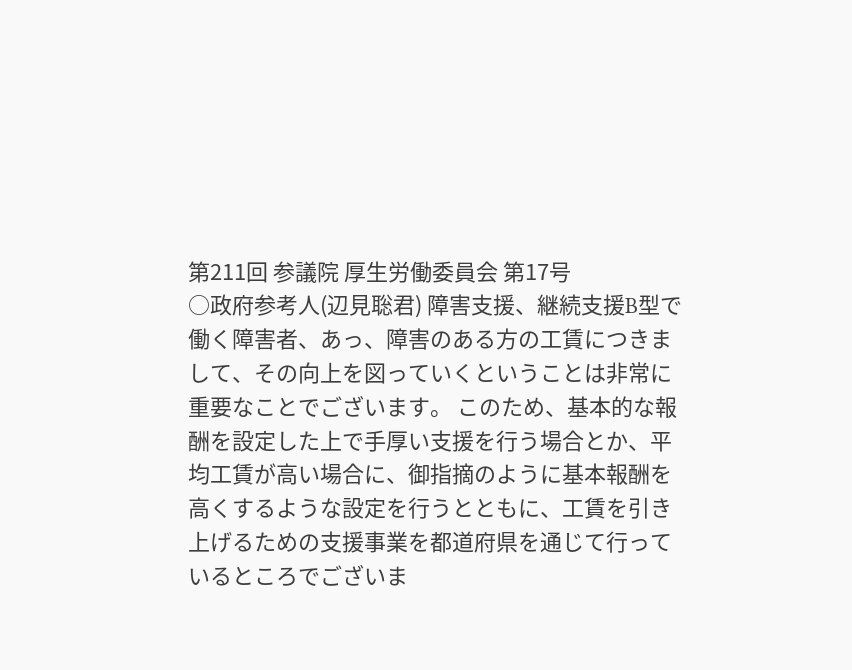第211回 参議院 厚生労働委員会 第17号
○政府参考人(辺見聡君) 障害支援、継続支援B型で働く障害者、あっ、障害のある方の工賃につきまして、その向上を図っていくということは非常に重要なことでございます。 このため、基本的な報酬を設定した上で手厚い支援を行う場合とか、平均工賃が高い場合に、御指摘のように基本報酬を高くするような設定を行うとともに、工賃を引き上げるための支援事業を都道府県を通じて行っているところでございま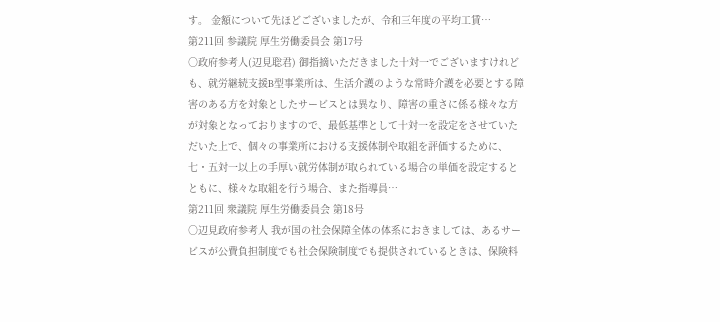す。 金額について先ほどございましたが、令和三年度の平均工賃…
第211回 参議院 厚生労働委員会 第17号
○政府参考人(辺見聡君) 御指摘いただきました十対一でございますけれども、就労継続支援B型事業所は、生活介護のような常時介護を必要とする障害のある方を対象としたサービスとは異なり、障害の重さに係る様々な方が対象となっておりますので、最低基準として十対一を設定をさせていただいた上で、個々の事業所における支援体制や取組を評価するために、七・五対一以上の手厚い就労体制が取られている場合の単価を設定するとともに、様々な取組を行う場合、また指導員…
第211回 衆議院 厚生労働委員会 第18号
○辺見政府参考人 我が国の社会保障全体の体系におきましては、あるサービスが公費負担制度でも社会保険制度でも提供されているときは、保険料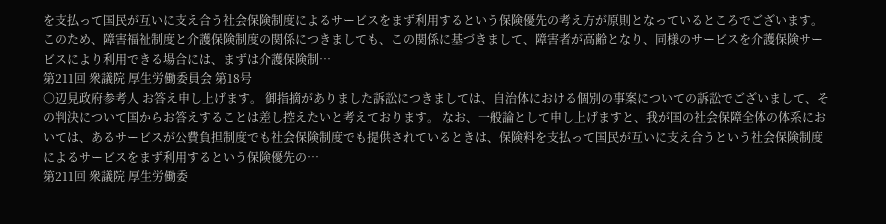を支払って国民が互いに支え合う社会保険制度によるサービスをまず利用するという保険優先の考え方が原則となっているところでございます。このため、障害福祉制度と介護保険制度の関係につきましても、この関係に基づきまして、障害者が高齢となり、同様のサービスを介護保険サービスにより利用できる場合には、まずは介護保険制…
第211回 衆議院 厚生労働委員会 第18号
○辺見政府参考人 お答え申し上げます。 御指摘がありました訴訟につきましては、自治体における個別の事案についての訴訟でございまして、その判決について国からお答えすることは差し控えたいと考えております。 なお、一般論として申し上げますと、我が国の社会保障全体の体系においては、あるサービスが公費負担制度でも社会保険制度でも提供されているときは、保険料を支払って国民が互いに支え合うという社会保険制度によるサービスをまず利用するという保険優先の…
第211回 衆議院 厚生労働委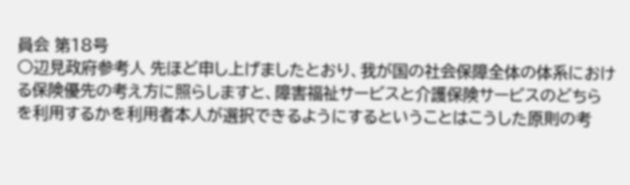員会 第18号
○辺見政府参考人 先ほど申し上げましたとおり、我が国の社会保障全体の体系における保険優先の考え方に照らしますと、障害福祉サービスと介護保険サービスのどちらを利用するかを利用者本人が選択できるようにするということはこうした原則の考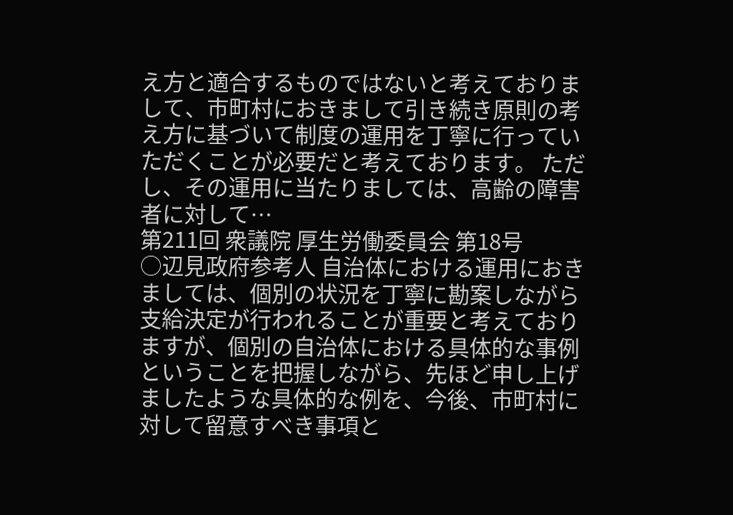え方と適合するものではないと考えておりまして、市町村におきまして引き続き原則の考え方に基づいて制度の運用を丁寧に行っていただくことが必要だと考えております。 ただし、その運用に当たりましては、高齢の障害者に対して…
第211回 衆議院 厚生労働委員会 第18号
○辺見政府参考人 自治体における運用におきましては、個別の状況を丁寧に勘案しながら支給決定が行われることが重要と考えておりますが、個別の自治体における具体的な事例ということを把握しながら、先ほど申し上げましたような具体的な例を、今後、市町村に対して留意すべき事項と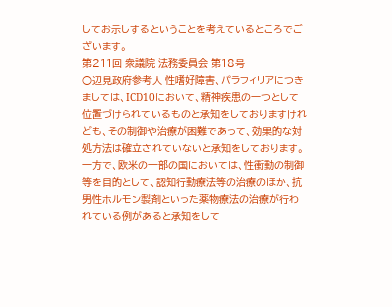してお示しするということを考えているところでございます。
第211回 衆議院 法務委員会 第18号
○辺見政府参考人 性嗜好障害、パラフィリアにつきましては、ICD10において、精神疾患の一つとして位置づけられているものと承知をしておりますけれども、その制御や治療が困難であって、効果的な対処方法は確立されていないと承知をしております。 一方で、欧米の一部の国においては、性衝動の制御等を目的として、認知行動療法等の治療のほか、抗男性ホルモン製剤といった薬物療法の治療が行われている例があると承知をして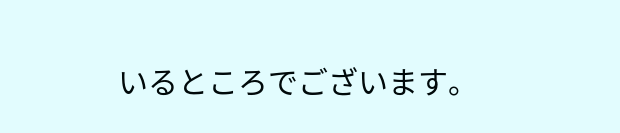いるところでございます。